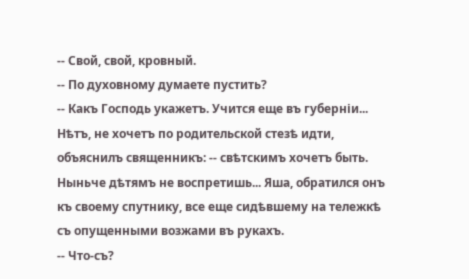-- Свой, свой, кровный.
-- По духовному думаете пустить?
-- Какъ Господь укажетъ. Учится еще въ губерніи... Нѣтъ, не хочетъ по родительской стезѣ идти, объяснилъ священникъ: -- свѣтскимъ хочетъ быть. Ныньче дѣтямъ не воспретишь... Яша, обратился онъ къ своему спутнику, все еще сидѣвшему на тележкѣ съ опущенными возжами въ рукахъ.
-- Что-съ?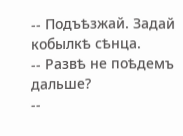-- Подъѣзжай. Задай кобылкѣ сѣнца.
-- Развѣ не поѣдемъ дальше?
--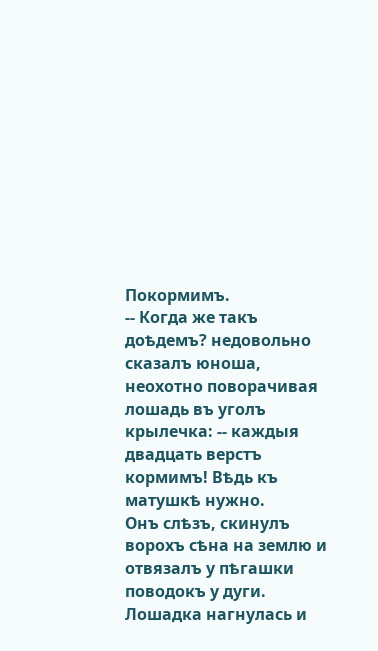Покормимъ.
-- Когда же такъ доѣдемъ? недовольно сказалъ юноша, неохотно поворачивая лошадь въ уголъ крылечка: -- каждыя двадцать верстъ кормимъ! Вѣдь къ матушкѣ нужно.
Онъ слѣзъ, скинулъ ворохъ сѣна на землю и отвязалъ у пѣгашки поводокъ у дуги. Лошадка нагнулась и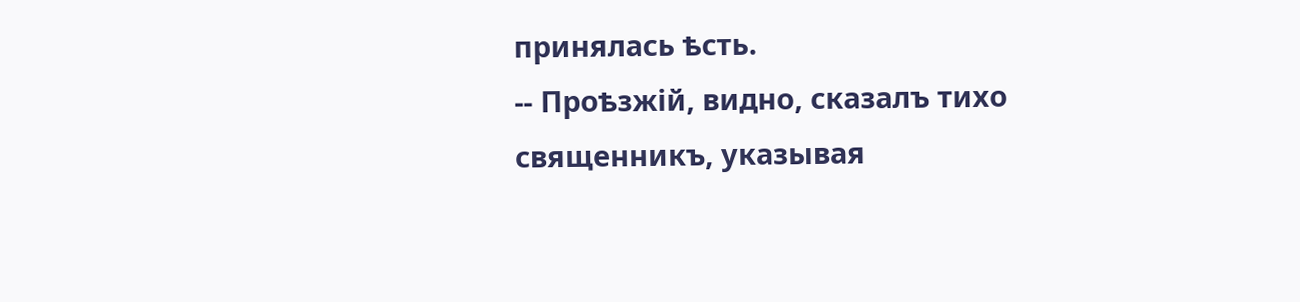принялась ѣсть.
-- Проѣзжій, видно, сказалъ тихо священникъ, указывая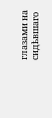глазами на сидѣвшаго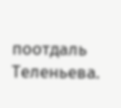поотдаль Теленьева.